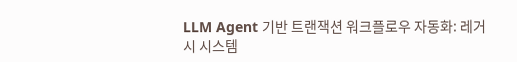LLM Agent 기반 트랜잭션 워크플로우 자동화: 레거시 시스템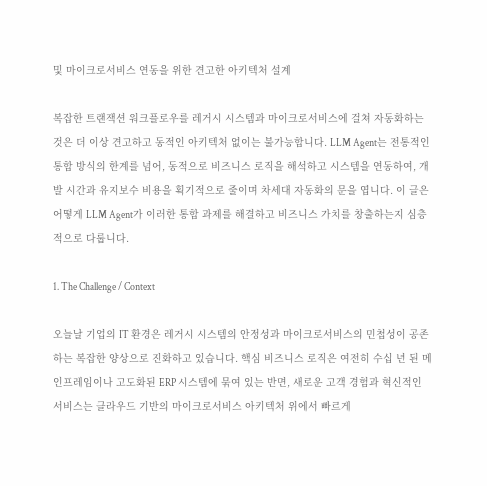및 마이크로서비스 연동을 위한 견고한 아키텍처 설계

복잡한 트랜잭션 워크플로우를 레거시 시스템과 마이크로서비스에 걸쳐 자동화하는 것은 더 이상 견고하고 동적인 아키텍처 없이는 불가능합니다. LLM Agent는 전통적인 통합 방식의 한계를 넘어, 동적으로 비즈니스 로직을 해석하고 시스템을 연동하여, 개발 시간과 유지보수 비용을 획기적으로 줄이며 차세대 자동화의 문을 엽니다. 이 글은 어떻게 LLM Agent가 이러한 통합 과제를 해결하고 비즈니스 가치를 창출하는지 심층적으로 다룹니다.

1. The Challenge / Context

오늘날 기업의 IT 환경은 레거시 시스템의 안정성과 마이크로서비스의 민첩성이 공존하는 복잡한 양상으로 진화하고 있습니다. 핵심 비즈니스 로직은 여전히 수십 년 된 메인프레임이나 고도화된 ERP 시스템에 묶여 있는 반면, 새로운 고객 경험과 혁신적인 서비스는 클라우드 기반의 마이크로서비스 아키텍처 위에서 빠르게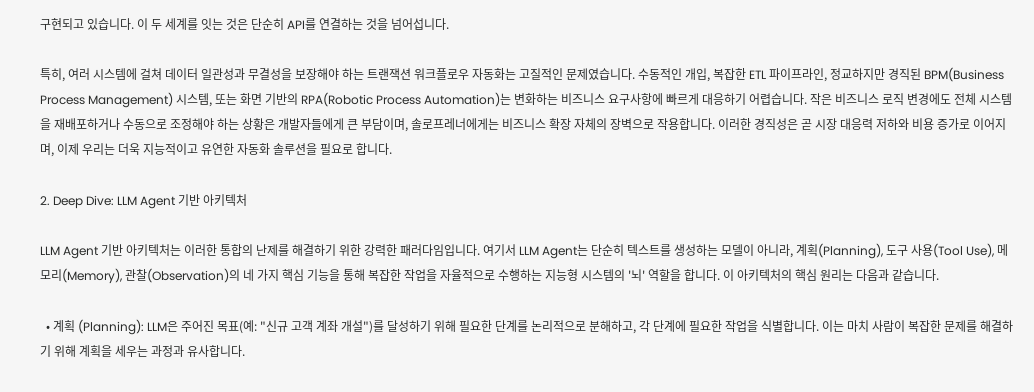구현되고 있습니다. 이 두 세계를 잇는 것은 단순히 API를 연결하는 것을 넘어섭니다.

특히, 여러 시스템에 걸쳐 데이터 일관성과 무결성을 보장해야 하는 트랜잭션 워크플로우 자동화는 고질적인 문제였습니다. 수동적인 개입, 복잡한 ETL 파이프라인, 정교하지만 경직된 BPM(Business Process Management) 시스템, 또는 화면 기반의 RPA(Robotic Process Automation)는 변화하는 비즈니스 요구사항에 빠르게 대응하기 어렵습니다. 작은 비즈니스 로직 변경에도 전체 시스템을 재배포하거나 수동으로 조정해야 하는 상황은 개발자들에게 큰 부담이며, 솔로프레너에게는 비즈니스 확장 자체의 장벽으로 작용합니다. 이러한 경직성은 곧 시장 대응력 저하와 비용 증가로 이어지며, 이제 우리는 더욱 지능적이고 유연한 자동화 솔루션을 필요로 합니다.

2. Deep Dive: LLM Agent 기반 아키텍처

LLM Agent 기반 아키텍처는 이러한 통합의 난제를 해결하기 위한 강력한 패러다임입니다. 여기서 LLM Agent는 단순히 텍스트를 생성하는 모델이 아니라, 계획(Planning), 도구 사용(Tool Use), 메모리(Memory), 관찰(Observation)의 네 가지 핵심 기능을 통해 복잡한 작업을 자율적으로 수행하는 지능형 시스템의 '뇌' 역할을 합니다. 이 아키텍처의 핵심 원리는 다음과 같습니다.

  • 계획 (Planning): LLM은 주어진 목표(예: "신규 고객 계좌 개설")를 달성하기 위해 필요한 단계를 논리적으로 분해하고, 각 단계에 필요한 작업을 식별합니다. 이는 마치 사람이 복잡한 문제를 해결하기 위해 계획을 세우는 과정과 유사합니다.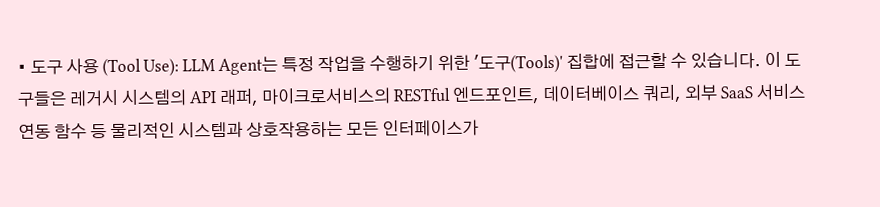• 도구 사용 (Tool Use): LLM Agent는 특정 작업을 수행하기 위한 '도구(Tools)' 집합에 접근할 수 있습니다. 이 도구들은 레거시 시스템의 API 래퍼, 마이크로서비스의 RESTful 엔드포인트, 데이터베이스 쿼리, 외부 SaaS 서비스 연동 함수 등 물리적인 시스템과 상호작용하는 모든 인터페이스가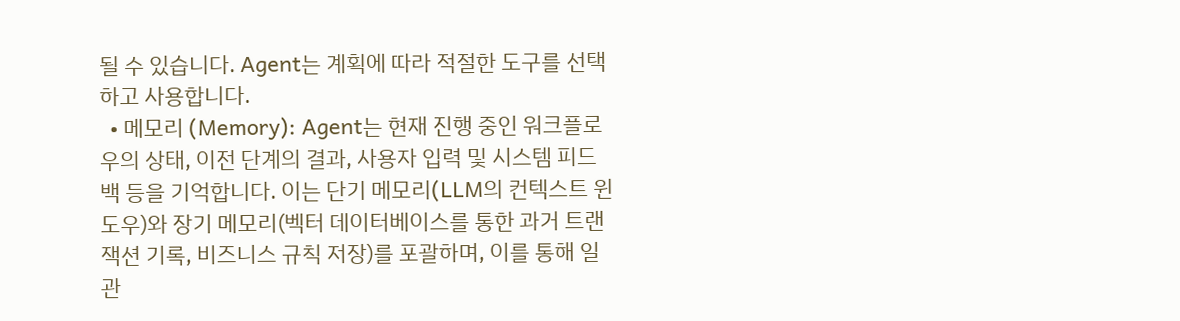될 수 있습니다. Agent는 계획에 따라 적절한 도구를 선택하고 사용합니다.
  • 메모리 (Memory): Agent는 현재 진행 중인 워크플로우의 상태, 이전 단계의 결과, 사용자 입력 및 시스템 피드백 등을 기억합니다. 이는 단기 메모리(LLM의 컨텍스트 윈도우)와 장기 메모리(벡터 데이터베이스를 통한 과거 트랜잭션 기록, 비즈니스 규칙 저장)를 포괄하며, 이를 통해 일관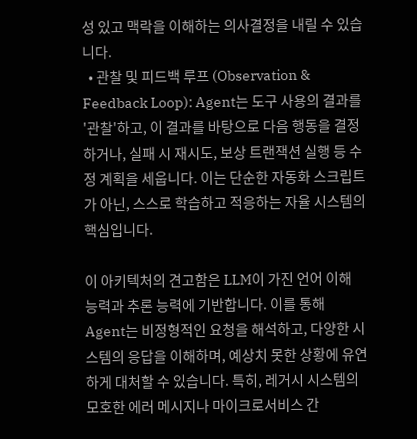성 있고 맥락을 이해하는 의사결정을 내릴 수 있습니다.
  • 관찰 및 피드백 루프 (Observation & Feedback Loop): Agent는 도구 사용의 결과를 '관찰'하고, 이 결과를 바탕으로 다음 행동을 결정하거나, 실패 시 재시도, 보상 트랜잭션 실행 등 수정 계획을 세웁니다. 이는 단순한 자동화 스크립트가 아닌, 스스로 학습하고 적응하는 자율 시스템의 핵심입니다.

이 아키텍처의 견고함은 LLM이 가진 언어 이해 능력과 추론 능력에 기반합니다. 이를 통해 Agent는 비정형적인 요청을 해석하고, 다양한 시스템의 응답을 이해하며, 예상치 못한 상황에 유연하게 대처할 수 있습니다. 특히, 레거시 시스템의 모호한 에러 메시지나 마이크로서비스 간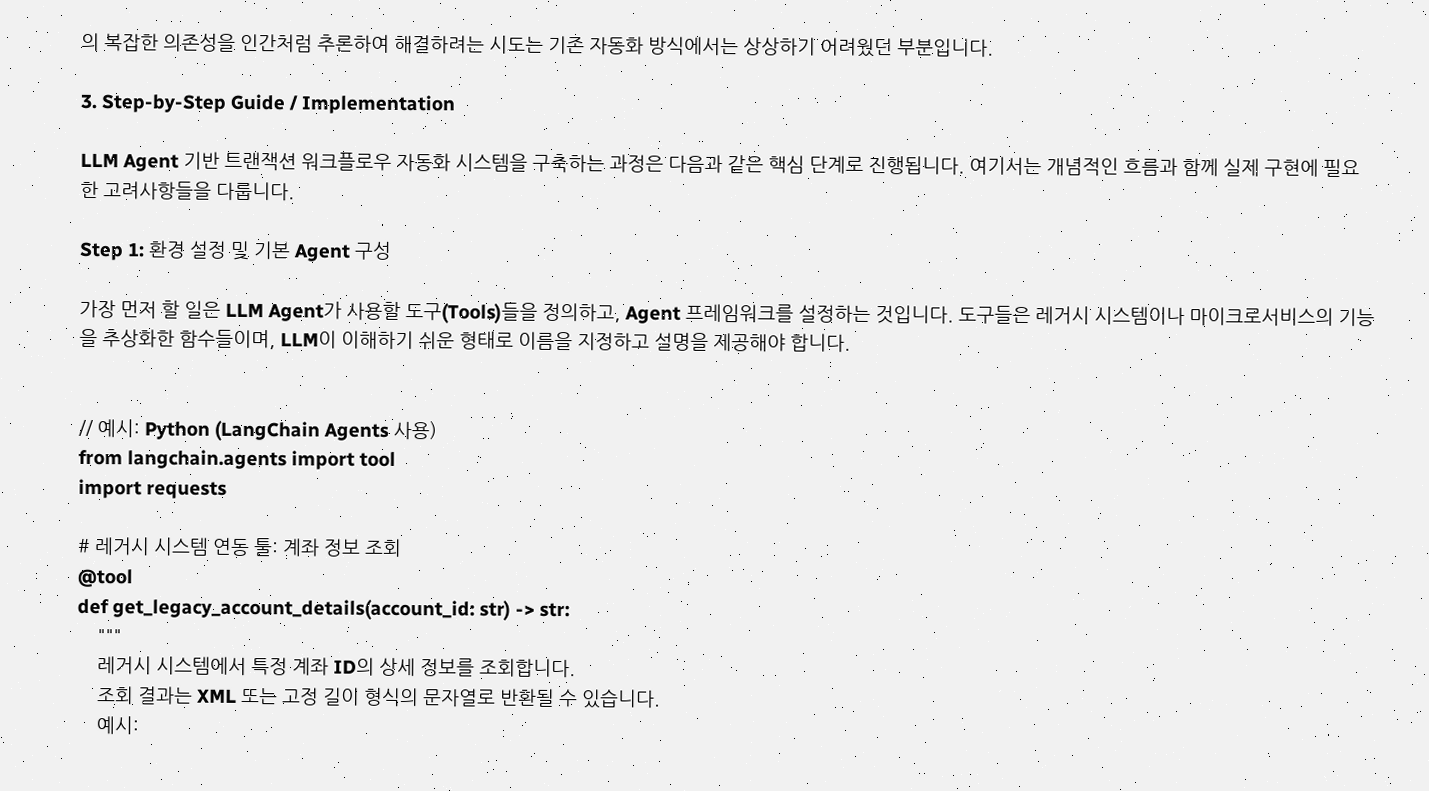의 복잡한 의존성을 인간처럼 추론하여 해결하려는 시도는 기존 자동화 방식에서는 상상하기 어려웠던 부분입니다.

3. Step-by-Step Guide / Implementation

LLM Agent 기반 트랜잭션 워크플로우 자동화 시스템을 구축하는 과정은 다음과 같은 핵심 단계로 진행됩니다. 여기서는 개념적인 흐름과 함께 실제 구현에 필요한 고려사항들을 다룹니다.

Step 1: 환경 설정 및 기본 Agent 구성

가장 먼저 할 일은 LLM Agent가 사용할 도구(Tools)들을 정의하고, Agent 프레임워크를 설정하는 것입니다. 도구들은 레거시 시스템이나 마이크로서비스의 기능을 추상화한 함수들이며, LLM이 이해하기 쉬운 형태로 이름을 지정하고 설명을 제공해야 합니다.


// 예시: Python (LangChain Agents 사용)
from langchain.agents import tool
import requests

# 레거시 시스템 연동 툴: 계좌 정보 조회
@tool
def get_legacy_account_details(account_id: str) -> str:
    """
    레거시 시스템에서 특정 계좌 ID의 상세 정보를 조회합니다.
    조회 결과는 XML 또는 고정 길이 형식의 문자열로 반환될 수 있습니다.
    예시: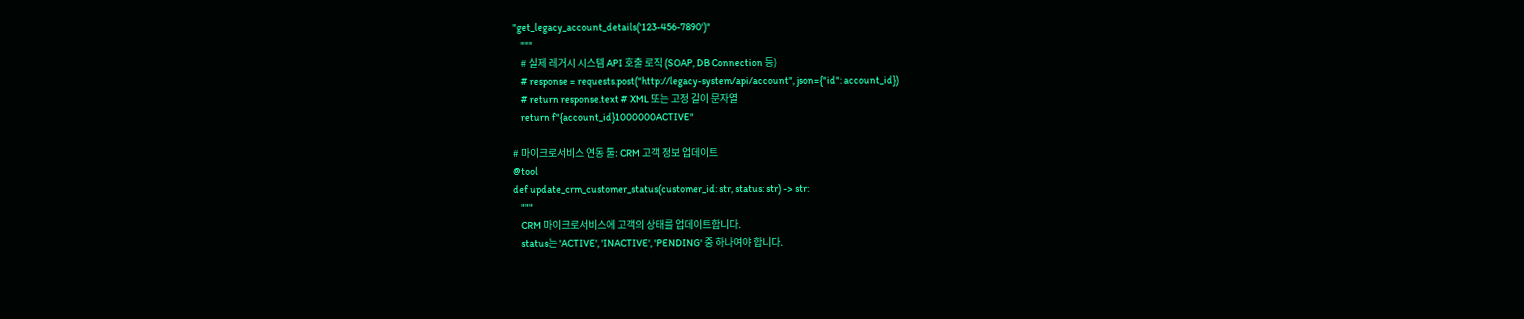"get_legacy_account_details('123-456-7890')"
    """
    # 실제 레거시 시스템 API 호출 로직 (SOAP, DB Connection 등)
    # response = requests.post("http://legacy-system/api/account", json={"id": account_id})
    # return response.text # XML 또는 고정 길이 문자열
    return f"{account_id}1000000ACTIVE"

# 마이크로서비스 연동 툴: CRM 고객 정보 업데이트
@tool
def update_crm_customer_status(customer_id: str, status: str) -> str:
    """
    CRM 마이크로서비스에 고객의 상태를 업데이트합니다.
    status는 'ACTIVE', 'INACTIVE', 'PENDING' 중 하나여야 합니다.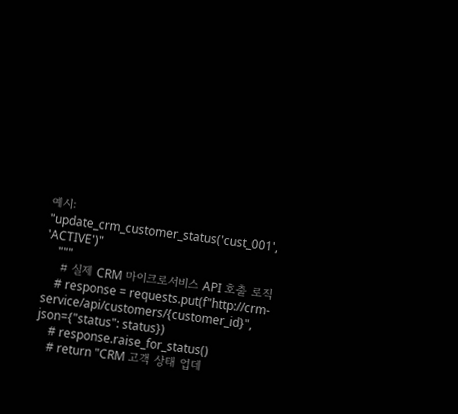예시: "update_crm_customer_status('cust_001', 'ACTIVE')"
    """
    # 실제 CRM 마이크로서비스 API 호출 로직
    # response = requests.put(f"http://crm-service/api/customers/{customer_id}", json={"status": status})
    # response.raise_for_status()
    # return "CRM 고객 상태 업데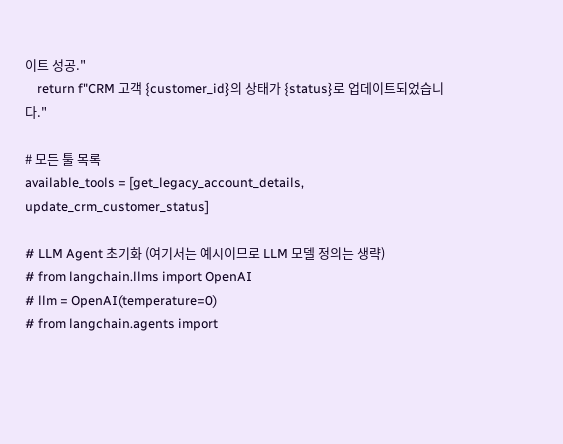이트 성공."
    return f"CRM 고객 {customer_id}의 상태가 {status}로 업데이트되었습니다."

# 모든 툴 목록
available_tools = [get_legacy_account_details, update_crm_customer_status]

# LLM Agent 초기화 (여기서는 예시이므로 LLM 모델 정의는 생략)
# from langchain.llms import OpenAI
# llm = OpenAI(temperature=0)
# from langchain.agents import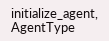initialize_agent, AgentType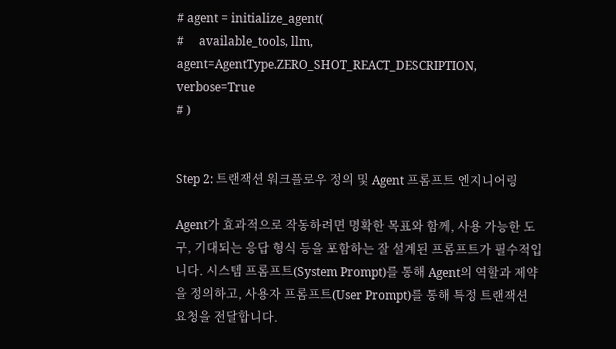# agent = initialize_agent(
#     available_tools, llm, agent=AgentType.ZERO_SHOT_REACT_DESCRIPTION, verbose=True
# )


Step 2: 트랜잭션 워크플로우 정의 및 Agent 프롬프트 엔지니어링

Agent가 효과적으로 작동하려면 명확한 목표와 함께, 사용 가능한 도구, 기대되는 응답 형식 등을 포함하는 잘 설계된 프롬프트가 필수적입니다. 시스템 프롬프트(System Prompt)를 통해 Agent의 역할과 제약을 정의하고, 사용자 프롬프트(User Prompt)를 통해 특정 트랜잭션 요청을 전달합니다.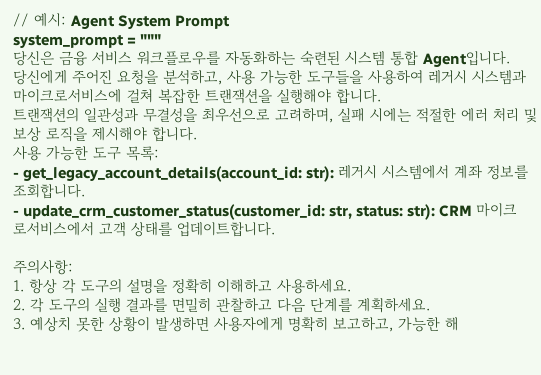// 예시: Agent System Prompt
system_prompt = """
당신은 금융 서비스 워크플로우를 자동화하는 숙련된 시스템 통합 Agent입니다.
당신에게 주어진 요청을 분석하고, 사용 가능한 도구들을 사용하여 레거시 시스템과 마이크로서비스에 걸쳐 복잡한 트랜잭션을 실행해야 합니다.
트랜잭션의 일관성과 무결성을 최우선으로 고려하며, 실패 시에는 적절한 에러 처리 및 보상 로직을 제시해야 합니다.
사용 가능한 도구 목록:
- get_legacy_account_details(account_id: str): 레거시 시스템에서 계좌 정보를 조회합니다.
- update_crm_customer_status(customer_id: str, status: str): CRM 마이크로서비스에서 고객 상태를 업데이트합니다.

주의사항:
1. 항상 각 도구의 설명을 정확히 이해하고 사용하세요.
2. 각 도구의 실행 결과를 면밀히 관찰하고 다음 단계를 계획하세요.
3. 예상치 못한 상황이 발생하면 사용자에게 명확히 보고하고, 가능한 해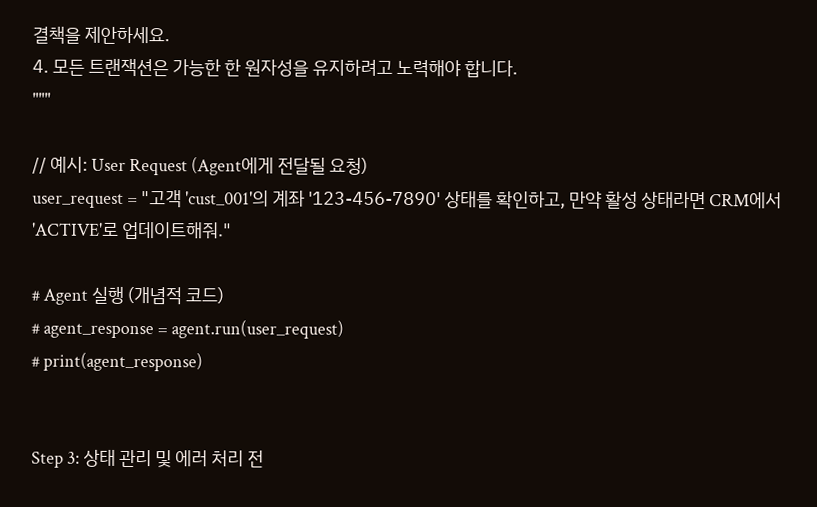결책을 제안하세요.
4. 모든 트랜잭션은 가능한 한 원자성을 유지하려고 노력해야 합니다.
"""

// 예시: User Request (Agent에게 전달될 요청)
user_request = "고객 'cust_001'의 계좌 '123-456-7890' 상태를 확인하고, 만약 활성 상태라면 CRM에서 'ACTIVE'로 업데이트해줘."

# Agent 실행 (개념적 코드)
# agent_response = agent.run(user_request)
# print(agent_response)


Step 3: 상태 관리 및 에러 처리 전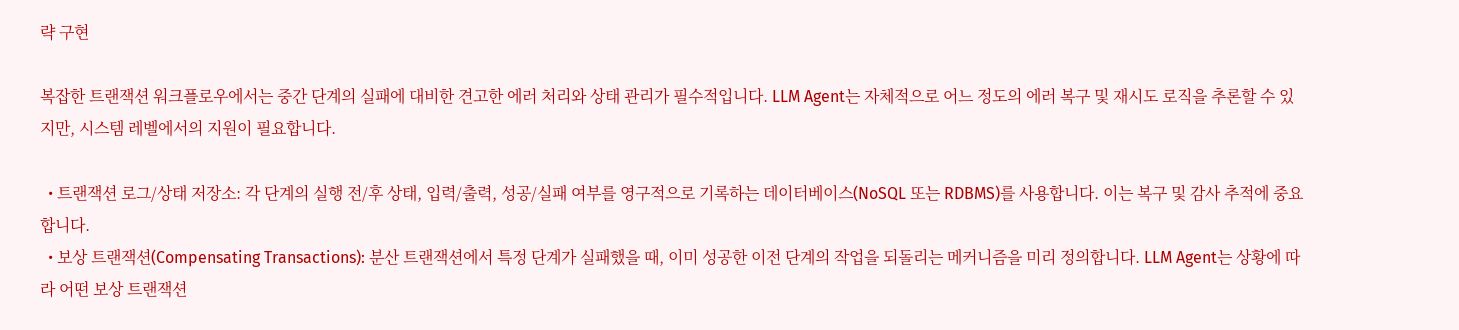략 구현

복잡한 트랜잭션 워크플로우에서는 중간 단계의 실패에 대비한 견고한 에러 처리와 상태 관리가 필수적입니다. LLM Agent는 자체적으로 어느 정도의 에러 복구 및 재시도 로직을 추론할 수 있지만, 시스템 레벨에서의 지원이 필요합니다.

  • 트랜잭션 로그/상태 저장소: 각 단계의 실행 전/후 상태, 입력/출력, 성공/실패 여부를 영구적으로 기록하는 데이터베이스(NoSQL 또는 RDBMS)를 사용합니다. 이는 복구 및 감사 추적에 중요합니다.
  • 보상 트랜잭션(Compensating Transactions): 분산 트랜잭션에서 특정 단계가 실패했을 때, 이미 성공한 이전 단계의 작업을 되돌리는 메커니즘을 미리 정의합니다. LLM Agent는 상황에 따라 어떤 보상 트랜잭션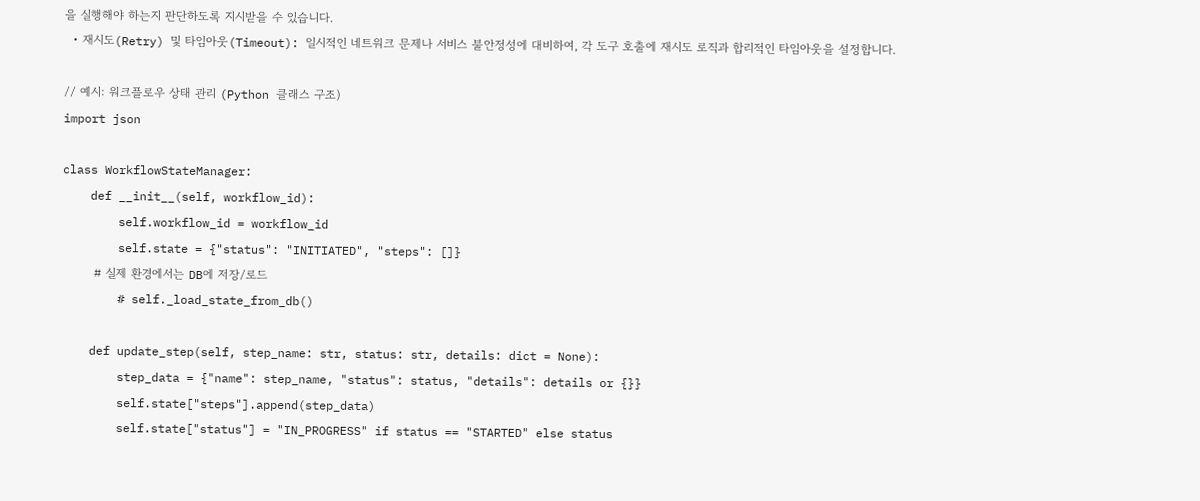을 실행해야 하는지 판단하도록 지시받을 수 있습니다.
  • 재시도(Retry) 및 타임아웃(Timeout): 일시적인 네트워크 문제나 서비스 불안정성에 대비하여, 각 도구 호출에 재시도 로직과 합리적인 타임아웃을 설정합니다.

// 예시: 워크플로우 상태 관리 (Python 클래스 구조)
import json

class WorkflowStateManager:
    def __init__(self, workflow_id):
        self.workflow_id = workflow_id
        self.state = {"status": "INITIATED", "steps": []}
        # 실제 환경에서는 DB에 저장/로드
        # self._load_state_from_db()

    def update_step(self, step_name: str, status: str, details: dict = None):
        step_data = {"name": step_name, "status": status, "details": details or {}}
        self.state["steps"].append(step_data)
        self.state["status"] = "IN_PROGRESS" if status == "STARTED" else status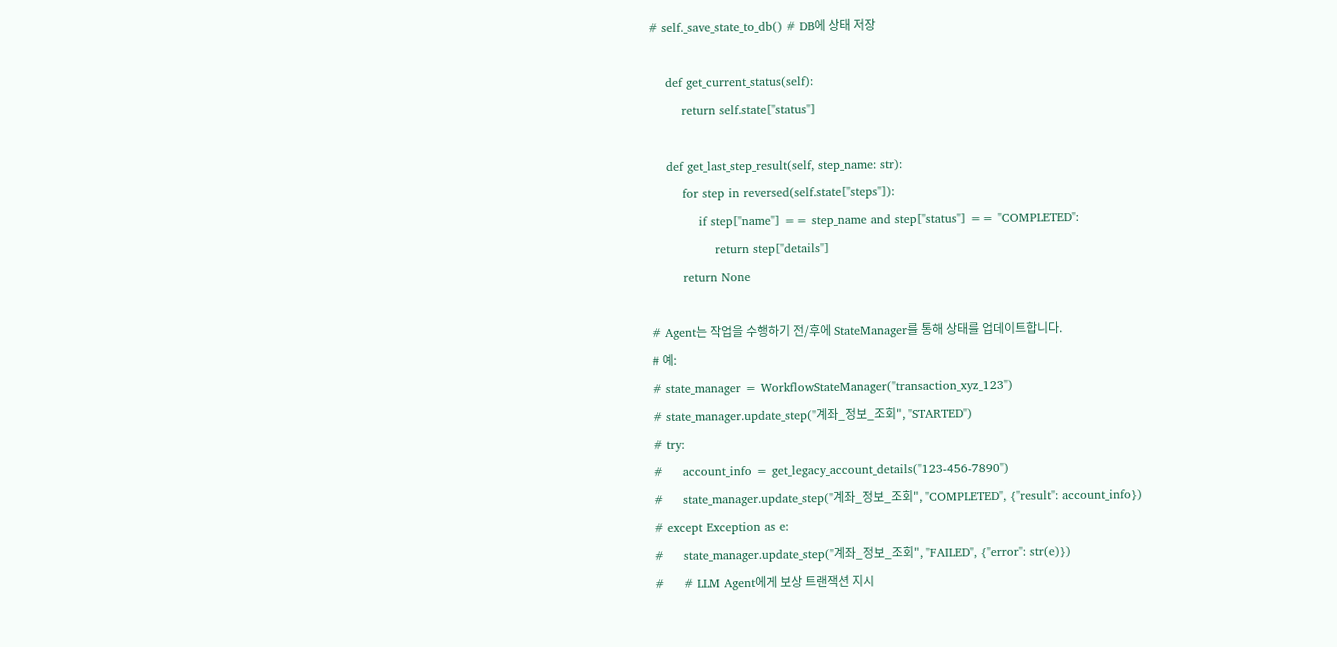# self._save_state_to_db() # DB에 상태 저장

    def get_current_status(self):
        return self.state["status"]

    def get_last_step_result(self, step_name: str):
        for step in reversed(self.state["steps"]):
            if step["name"] == step_name and step["status"] == "COMPLETED":
                return step["details"]
        return None

# Agent는 작업을 수행하기 전/후에 StateManager를 통해 상태를 업데이트합니다.
# 예:
# state_manager = WorkflowStateManager("transaction_xyz_123")
# state_manager.update_step("계좌_정보_조회", "STARTED")
# try:
#     account_info = get_legacy_account_details("123-456-7890")
#     state_manager.update_step("계좌_정보_조회", "COMPLETED", {"result": account_info})
# except Exception as e:
#     state_manager.update_step("계좌_정보_조회", "FAILED", {"error": str(e)})
#     # LLM Agent에게 보상 트랜잭션 지시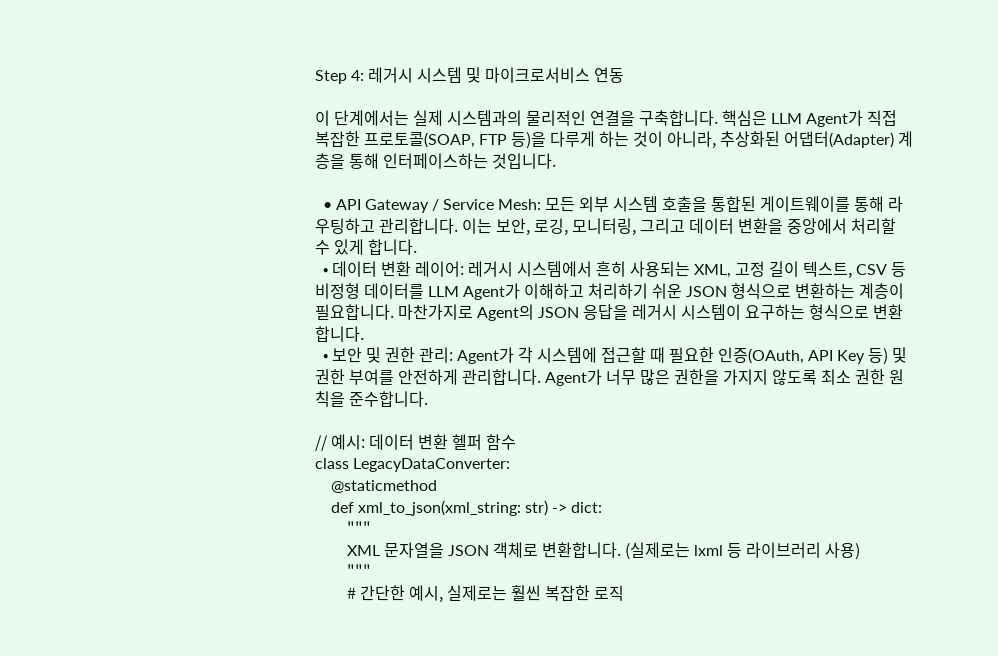Step 4: 레거시 시스템 및 마이크로서비스 연동

이 단계에서는 실제 시스템과의 물리적인 연결을 구축합니다. 핵심은 LLM Agent가 직접 복잡한 프로토콜(SOAP, FTP 등)을 다루게 하는 것이 아니라, 추상화된 어댑터(Adapter) 계층을 통해 인터페이스하는 것입니다.

  • API Gateway / Service Mesh: 모든 외부 시스템 호출을 통합된 게이트웨이를 통해 라우팅하고 관리합니다. 이는 보안, 로깅, 모니터링, 그리고 데이터 변환을 중앙에서 처리할 수 있게 합니다.
  • 데이터 변환 레이어: 레거시 시스템에서 흔히 사용되는 XML, 고정 길이 텍스트, CSV 등 비정형 데이터를 LLM Agent가 이해하고 처리하기 쉬운 JSON 형식으로 변환하는 계층이 필요합니다. 마찬가지로 Agent의 JSON 응답을 레거시 시스템이 요구하는 형식으로 변환합니다.
  • 보안 및 권한 관리: Agent가 각 시스템에 접근할 때 필요한 인증(OAuth, API Key 등) 및 권한 부여를 안전하게 관리합니다. Agent가 너무 많은 권한을 가지지 않도록 최소 권한 원칙을 준수합니다.

// 예시: 데이터 변환 헬퍼 함수
class LegacyDataConverter:
    @staticmethod
    def xml_to_json(xml_string: str) -> dict:
        """
        XML 문자열을 JSON 객체로 변환합니다. (실제로는 lxml 등 라이브러리 사용)
        """
        # 간단한 예시, 실제로는 훨씬 복잡한 로직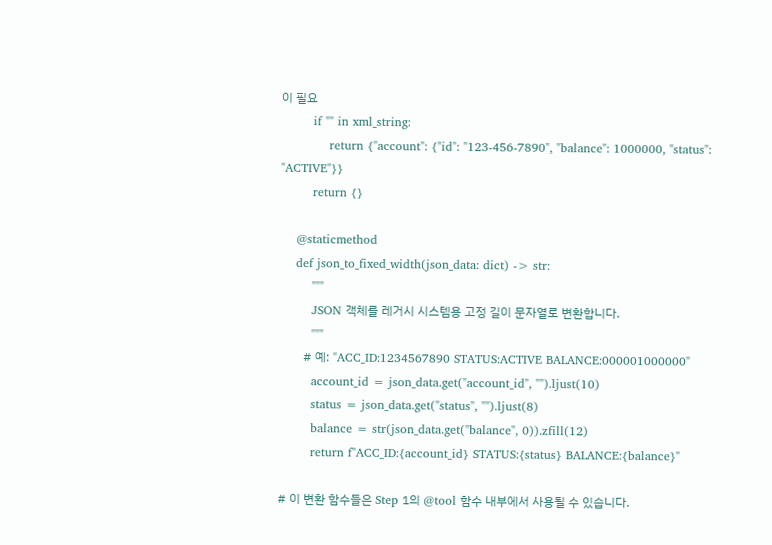이 필요
        if "" in xml_string:
            return {"account": {"id": "123-456-7890", "balance": 1000000, "status": "ACTIVE"}}
        return {}

    @staticmethod
    def json_to_fixed_width(json_data: dict) -> str:
        """
        JSON 객체를 레거시 시스템용 고정 길이 문자열로 변환합니다.
        """
        # 예: "ACC_ID:1234567890 STATUS:ACTIVE BALANCE:000001000000"
        account_id = json_data.get("account_id", "").ljust(10)
        status = json_data.get("status", "").ljust(8)
        balance = str(json_data.get("balance", 0)).zfill(12)
        return f"ACC_ID:{account_id} STATUS:{status} BALANCE:{balance}"

# 이 변환 함수들은 Step 1의 @tool 함수 내부에서 사용될 수 있습니다.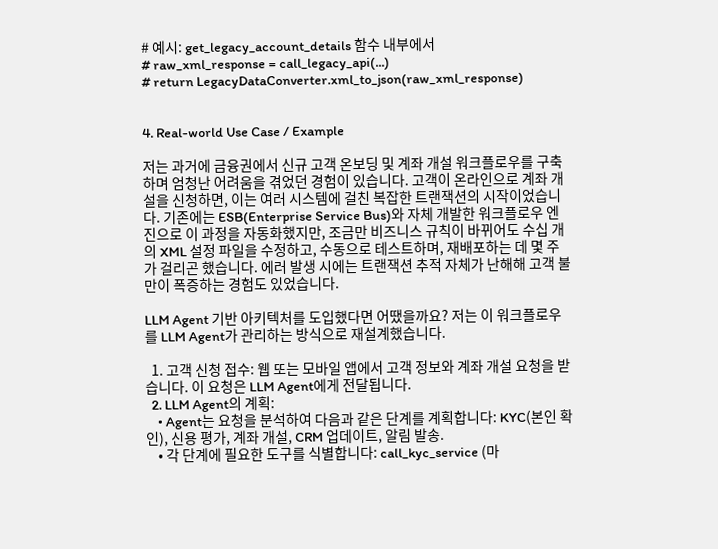# 예시: get_legacy_account_details 함수 내부에서
# raw_xml_response = call_legacy_api(...)
# return LegacyDataConverter.xml_to_json(raw_xml_response)


4. Real-world Use Case / Example

저는 과거에 금융권에서 신규 고객 온보딩 및 계좌 개설 워크플로우를 구축하며 엄청난 어려움을 겪었던 경험이 있습니다. 고객이 온라인으로 계좌 개설을 신청하면, 이는 여러 시스템에 걸친 복잡한 트랜잭션의 시작이었습니다. 기존에는 ESB(Enterprise Service Bus)와 자체 개발한 워크플로우 엔진으로 이 과정을 자동화했지만, 조금만 비즈니스 규칙이 바뀌어도 수십 개의 XML 설정 파일을 수정하고, 수동으로 테스트하며, 재배포하는 데 몇 주가 걸리곤 했습니다. 에러 발생 시에는 트랜잭션 추적 자체가 난해해 고객 불만이 폭증하는 경험도 있었습니다.

LLM Agent 기반 아키텍처를 도입했다면 어땠을까요? 저는 이 워크플로우를 LLM Agent가 관리하는 방식으로 재설계했습니다.

  1. 고객 신청 접수: 웹 또는 모바일 앱에서 고객 정보와 계좌 개설 요청을 받습니다. 이 요청은 LLM Agent에게 전달됩니다.
  2. LLM Agent의 계획:
    • Agent는 요청을 분석하여 다음과 같은 단계를 계획합니다: KYC(본인 확인), 신용 평가, 계좌 개설, CRM 업데이트, 알림 발송.
    • 각 단계에 필요한 도구를 식별합니다: call_kyc_service (마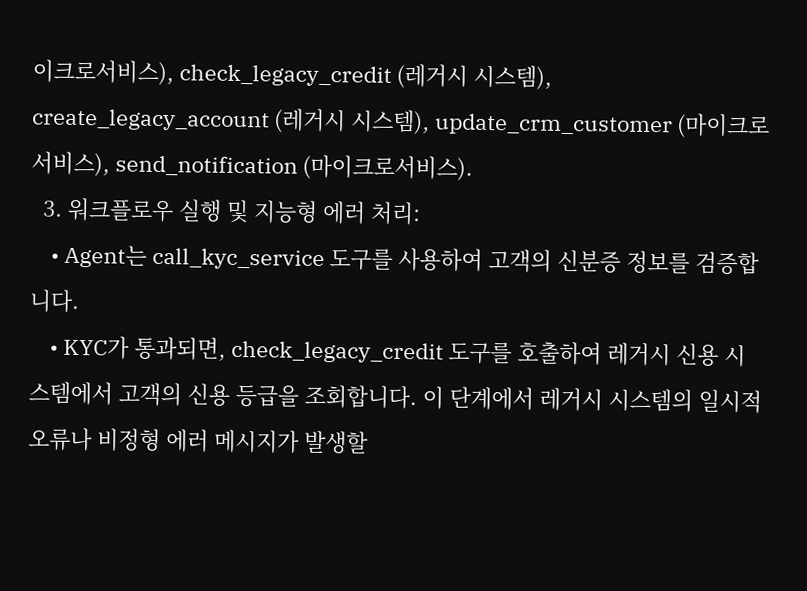이크로서비스), check_legacy_credit (레거시 시스템), create_legacy_account (레거시 시스템), update_crm_customer (마이크로서비스), send_notification (마이크로서비스).
  3. 워크플로우 실행 및 지능형 에러 처리:
    • Agent는 call_kyc_service 도구를 사용하여 고객의 신분증 정보를 검증합니다.
    • KYC가 통과되면, check_legacy_credit 도구를 호출하여 레거시 신용 시스템에서 고객의 신용 등급을 조회합니다. 이 단계에서 레거시 시스템의 일시적 오류나 비정형 에러 메시지가 발생할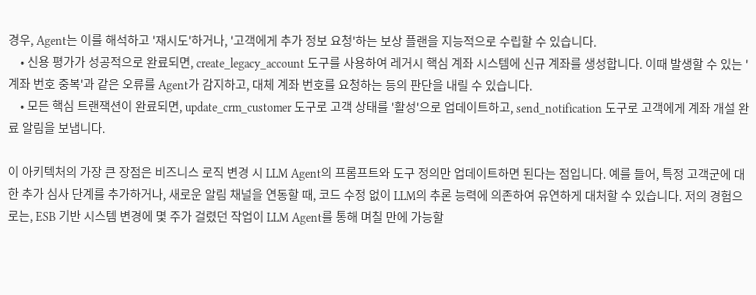경우, Agent는 이를 해석하고 '재시도'하거나, '고객에게 추가 정보 요청'하는 보상 플랜을 지능적으로 수립할 수 있습니다.
    • 신용 평가가 성공적으로 완료되면, create_legacy_account 도구를 사용하여 레거시 핵심 계좌 시스템에 신규 계좌를 생성합니다. 이때 발생할 수 있는 '계좌 번호 중복'과 같은 오류를 Agent가 감지하고, 대체 계좌 번호를 요청하는 등의 판단을 내릴 수 있습니다.
    • 모든 핵심 트랜잭션이 완료되면, update_crm_customer 도구로 고객 상태를 '활성'으로 업데이트하고, send_notification 도구로 고객에게 계좌 개설 완료 알림을 보냅니다.

이 아키텍처의 가장 큰 장점은 비즈니스 로직 변경 시 LLM Agent의 프롬프트와 도구 정의만 업데이트하면 된다는 점입니다. 예를 들어, 특정 고객군에 대한 추가 심사 단계를 추가하거나, 새로운 알림 채널을 연동할 때, 코드 수정 없이 LLM의 추론 능력에 의존하여 유연하게 대처할 수 있습니다. 저의 경험으로는, ESB 기반 시스템 변경에 몇 주가 걸렸던 작업이 LLM Agent를 통해 며칠 만에 가능할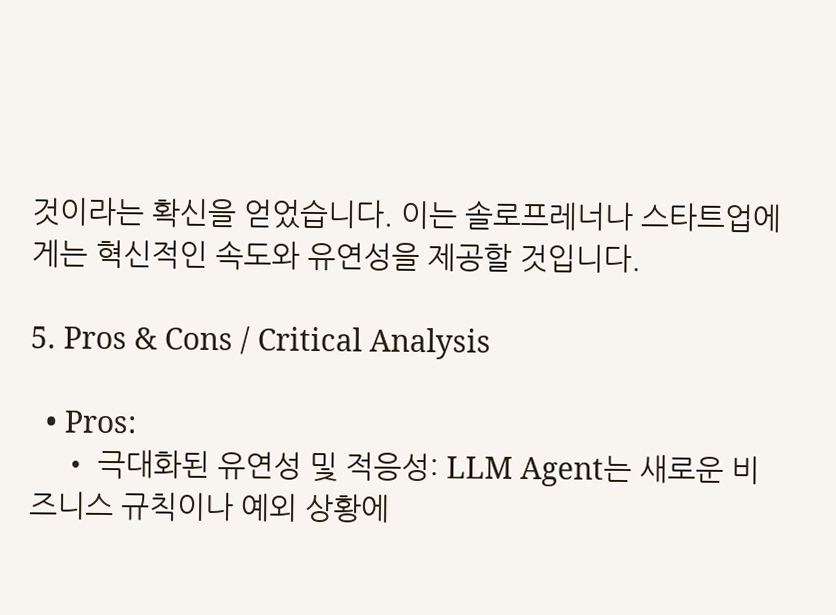것이라는 확신을 얻었습니다. 이는 솔로프레너나 스타트업에게는 혁신적인 속도와 유연성을 제공할 것입니다.

5. Pros & Cons / Critical Analysis

  • Pros:
    • 극대화된 유연성 및 적응성: LLM Agent는 새로운 비즈니스 규칙이나 예외 상황에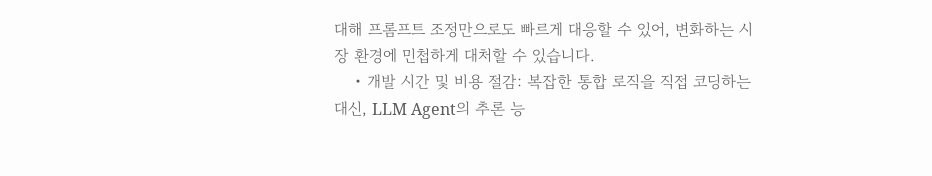대해 프롬프트 조정만으로도 빠르게 대응할 수 있어, 변화하는 시장 환경에 민첩하게 대처할 수 있습니다.
    • 개발 시간 및 비용 절감: 복잡한 통합 로직을 직접 코딩하는 대신, LLM Agent의 추론 능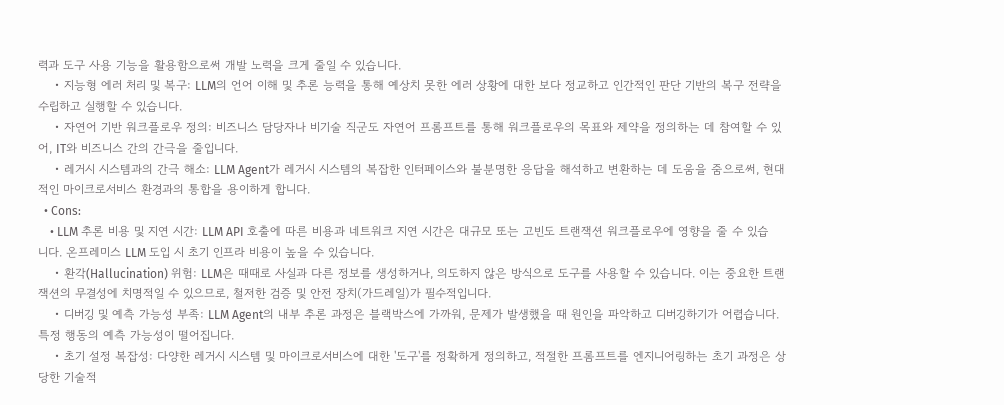력과 도구 사용 기능을 활용함으로써 개발 노력을 크게 줄일 수 있습니다.
    • 지능형 에러 처리 및 복구: LLM의 언어 이해 및 추론 능력을 통해 예상치 못한 에러 상황에 대한 보다 정교하고 인간적인 판단 기반의 복구 전략을 수립하고 실행할 수 있습니다.
    • 자연어 기반 워크플로우 정의: 비즈니스 담당자나 비기술 직군도 자연어 프롬프트를 통해 워크플로우의 목표와 제약을 정의하는 데 참여할 수 있어, IT와 비즈니스 간의 간극을 줄입니다.
    • 레거시 시스템과의 간극 해소: LLM Agent가 레거시 시스템의 복잡한 인터페이스와 불분명한 응답을 해석하고 변환하는 데 도움을 줌으로써, 현대적인 마이크로서비스 환경과의 통합을 용이하게 합니다.
  • Cons:
    • LLM 추론 비용 및 지연 시간: LLM API 호출에 따른 비용과 네트워크 지연 시간은 대규모 또는 고빈도 트랜잭션 워크플로우에 영향을 줄 수 있습니다. 온프레미스 LLM 도입 시 초기 인프라 비용이 높을 수 있습니다.
    • 환각(Hallucination) 위험: LLM은 때때로 사실과 다른 정보를 생성하거나, 의도하지 않은 방식으로 도구를 사용할 수 있습니다. 이는 중요한 트랜잭션의 무결성에 치명적일 수 있으므로, 철저한 검증 및 안전 장치(가드레일)가 필수적입니다.
    • 디버깅 및 예측 가능성 부족: LLM Agent의 내부 추론 과정은 블랙박스에 가까워, 문제가 발생했을 때 원인을 파악하고 디버깅하기가 어렵습니다. 특정 행동의 예측 가능성이 떨어집니다.
    • 초기 설정 복잡성: 다양한 레거시 시스템 및 마이크로서비스에 대한 '도구'를 정확하게 정의하고, 적절한 프롬프트를 엔지니어링하는 초기 과정은 상당한 기술적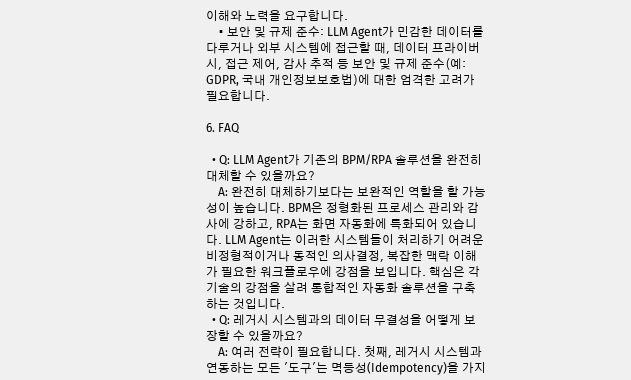이해와 노력을 요구합니다.
    • 보안 및 규제 준수: LLM Agent가 민감한 데이터를 다루거나 외부 시스템에 접근할 때, 데이터 프라이버시, 접근 제어, 감사 추적 등 보안 및 규제 준수(예: GDPR, 국내 개인정보보호법)에 대한 엄격한 고려가 필요합니다.

6. FAQ

  • Q: LLM Agent가 기존의 BPM/RPA 솔루션을 완전히 대체할 수 있을까요?
    A: 완전히 대체하기보다는 보완적인 역할을 할 가능성이 높습니다. BPM은 정형화된 프로세스 관리와 감사에 강하고, RPA는 화면 자동화에 특화되어 있습니다. LLM Agent는 이러한 시스템들이 처리하기 어려운 비정형적이거나 동적인 의사결정, 복잡한 맥락 이해가 필요한 워크플로우에 강점을 보입니다. 핵심은 각 기술의 강점을 살려 통합적인 자동화 솔루션을 구축하는 것입니다.
  • Q: 레거시 시스템과의 데이터 무결성을 어떻게 보장할 수 있을까요?
    A: 여러 전략이 필요합니다. 첫째, 레거시 시스템과 연동하는 모든 '도구'는 멱등성(Idempotency)을 가지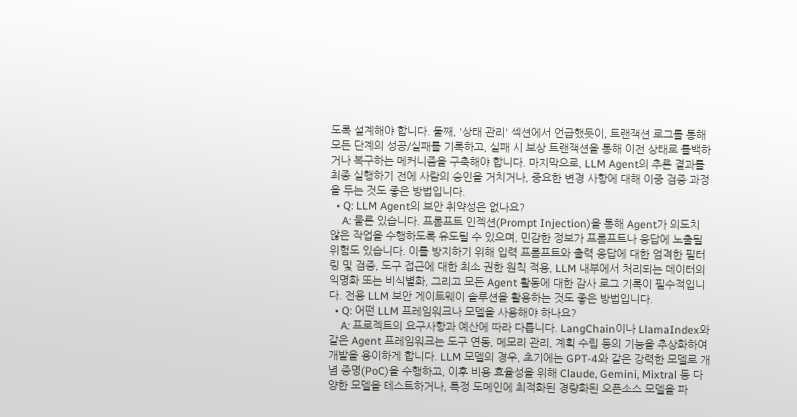도록 설계해야 합니다. 둘째, '상태 관리' 섹션에서 언급했듯이, 트랜잭션 로그를 통해 모든 단계의 성공/실패를 기록하고, 실패 시 보상 트랜잭션을 통해 이전 상태로 롤백하거나 복구하는 메커니즘을 구축해야 합니다. 마지막으로, LLM Agent의 추론 결과를 최종 실행하기 전에 사람의 승인을 거치거나, 중요한 변경 사항에 대해 이중 검증 과정을 두는 것도 좋은 방법입니다.
  • Q: LLM Agent의 보안 취약성은 없나요?
    A: 물론 있습니다. 프롬프트 인젝션(Prompt Injection)을 통해 Agent가 의도치 않은 작업을 수행하도록 유도될 수 있으며, 민감한 정보가 프롬프트나 응답에 노출될 위험도 있습니다. 이를 방지하기 위해 입력 프롬프트와 출력 응답에 대한 엄격한 필터링 및 검증, 도구 접근에 대한 최소 권한 원칙 적용, LLM 내부에서 처리되는 데이터의 익명화 또는 비식별화, 그리고 모든 Agent 활동에 대한 감사 로그 기록이 필수적입니다. 전용 LLM 보안 게이트웨이 솔루션을 활용하는 것도 좋은 방법입니다.
  • Q: 어떤 LLM 프레임워크나 모델을 사용해야 하나요?
    A: 프로젝트의 요구사항과 예산에 따라 다릅니다. LangChain이나 LlamaIndex와 같은 Agent 프레임워크는 도구 연동, 메모리 관리, 계획 수립 등의 기능을 추상화하여 개발을 용이하게 합니다. LLM 모델의 경우, 초기에는 GPT-4와 같은 강력한 모델로 개념 증명(PoC)을 수행하고, 이후 비용 효율성을 위해 Claude, Gemini, Mixtral 등 다양한 모델을 테스트하거나, 특정 도메인에 최적화된 경량화된 오픈소스 모델을 파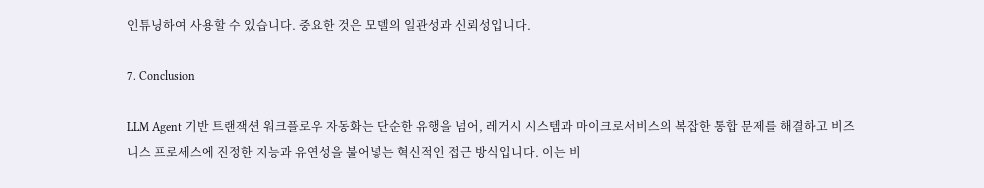인튜닝하여 사용할 수 있습니다. 중요한 것은 모델의 일관성과 신뢰성입니다.

7. Conclusion

LLM Agent 기반 트랜잭션 워크플로우 자동화는 단순한 유행을 넘어, 레거시 시스템과 마이크로서비스의 복잡한 통합 문제를 해결하고 비즈니스 프로세스에 진정한 지능과 유연성을 불어넣는 혁신적인 접근 방식입니다. 이는 비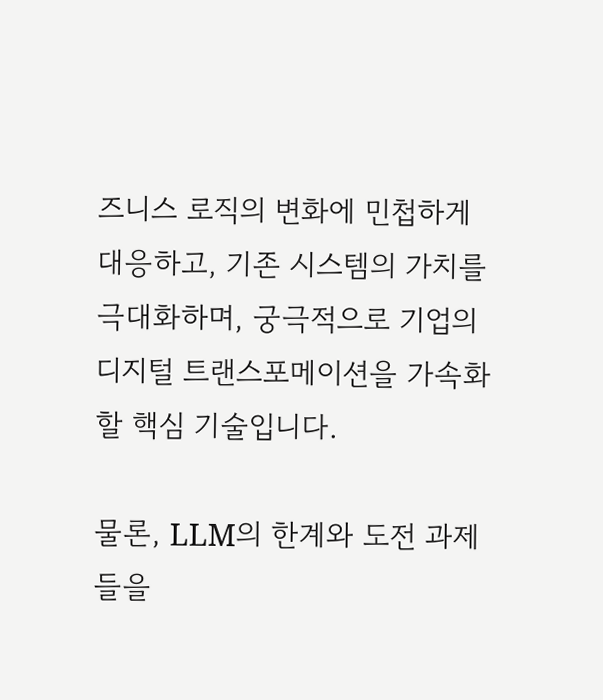즈니스 로직의 변화에 민첩하게 대응하고, 기존 시스템의 가치를 극대화하며, 궁극적으로 기업의 디지털 트랜스포메이션을 가속화할 핵심 기술입니다.

물론, LLM의 한계와 도전 과제들을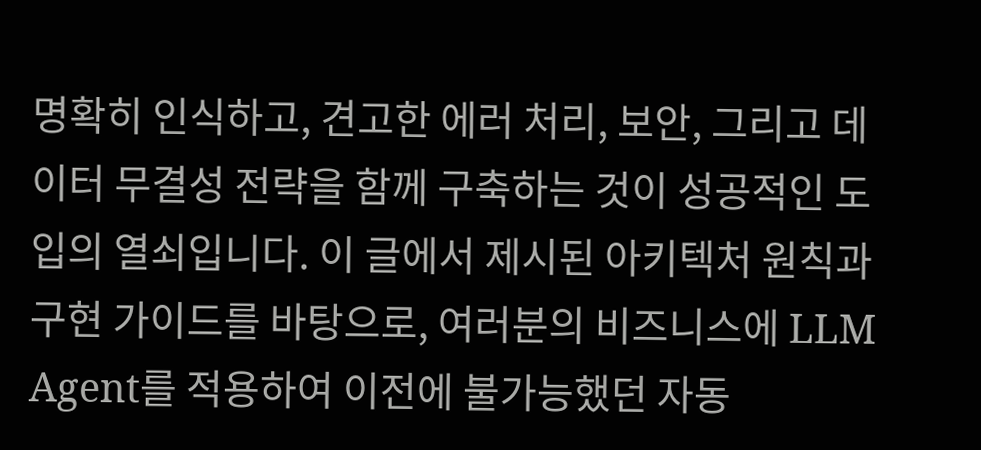명확히 인식하고, 견고한 에러 처리, 보안, 그리고 데이터 무결성 전략을 함께 구축하는 것이 성공적인 도입의 열쇠입니다. 이 글에서 제시된 아키텍처 원칙과 구현 가이드를 바탕으로, 여러분의 비즈니스에 LLM Agent를 적용하여 이전에 불가능했던 자동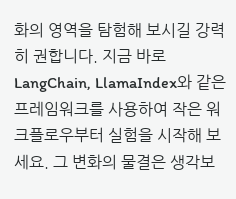화의 영역을 탐험해 보시길 강력히 권합니다. 지금 바로 LangChain, LlamaIndex와 같은 프레임워크를 사용하여 작은 워크플로우부터 실험을 시작해 보세요. 그 변화의 물결은 생각보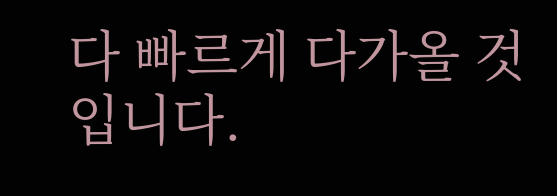다 빠르게 다가올 것입니다.